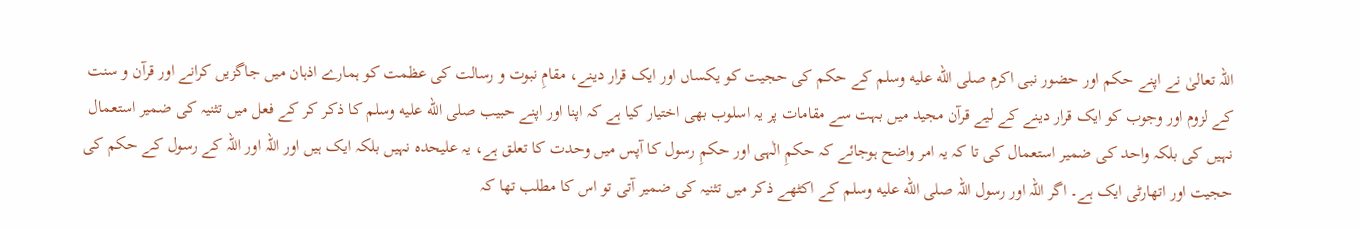اللہ تعالیٰ نے اپنے حکم اور حضور نبی اکرم صلى الله عليه وسلم کے حکم کی حجیت کو یکساں اور ایک قرار دینے، مقامِ نبوت و رسالت کی عظمت کو ہمارے اذہان میں جاگزیں کرانے اور قرآن و سنت کے لزوم اور وجوب کو ایک قرار دینے کے لیے قرآن مجید میں بہت سے مقامات پر یہ اسلوب بھی اختیار کیا ہے کہ اپنا اور اپنے حبیب صلى الله عليه وسلم کا ذکر کر کے فعل میں تثنیہ کی ضمیر استعمال نہیں کی بلکہ واحد کی ضمیر استعمال کی تا کہ یہ امر واضح ہوجائے کہ حکمِ الٰہی اور حکمِ رسول کا آپس میں وحدت کا تعلق ہے، یہ علیحدہ نہیں بلکہ ایک ہیں اور اللہ اور اللہ کے رسول کے حکم کی حجیت اور اتھارٹی ایک ہے۔ اگر اللہ اور رسول اللہ صلى الله عليه وسلم کے اکٹھے ذکر میں تثنیہ کی ضمیر آتی تو اس کا مطلب تھا کہ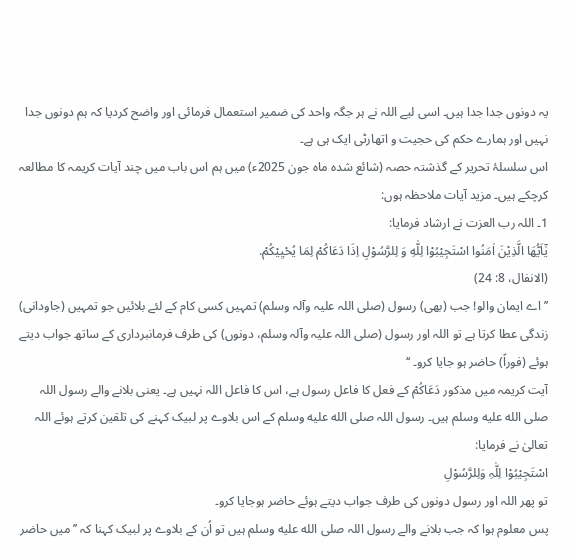یہ دونوں جدا جدا ہیں۔ اسی لیے اللہ نے ہر جگہ واحد کی ضمیر استعمال فرمائی اور واضح کردیا کہ ہم دونوں جدا نہیں اور ہمارے حکم کی حجیت و اتھارٹی ایک ہی ہے۔
اس سلسلۂ تحریر کے گذشتہ حصہ (شائع شدہ ماہ جون 2025ء) میں ہم اس باب میں چند آیات کریمہ کا مطالعہ کرچکے ہیں۔ مزید آیات ملاحظہ ہوں:
1۔ اللہ رب العزت نے ارشاد فرمایا:
یٰۤاَیُّهَا الَّذِیْنَ اٰمَنُوا اسْتَجِیْبُوْا لِلّٰهِ وَ لِلرَّسُوْلِ اِذَا دَعَاكُمْ لِمَا یُحْیِیْكُمْ.
(الانفال، 8: 24)
’’اے ایمان والو! جب (بھی) رسول (صلی اللہ علیہ وآلہ وسلم) تمہیں کسی کام کے لئے بلائیں جو تمہیں (جاودانی) زندگی عطا کرتا ہے تو اللہ اور رسول (صلی اللہ علیہ وآلہ وسلم، دونوں) کی طرف فرمانبرداری کے ساتھ جواب دیتے ہوئے (فوراً) حاضر ہو جایا کرو۔ ‘‘
آیت کریمہ میں مذکور دَعَاکُمْ کے فعل کا فاعل رسول ہے، اس کا فاعل اللہ نہیں ہے۔ یعنی بلانے والے رسول اللہ صلى الله عليه وسلم ہیں۔ رسول اللہ صلى الله عليه وسلم کے اس بلاوے پر لبیک کہنے کی تلقین کرتے ہوئے اللہ تعالیٰ نے فرمایا:
اسْتَجِیْبُوْا لِلّٰہِ وَلِلرَّسُوْلِ
تو پھر اللہ اور رسول دونوں کی طرف جواب دیتے ہوئے حاضر ہوجایا کرو۔
پس معلوم ہوا کہ جب بلانے والے رسول اللہ صلى الله عليه وسلم ہیں تو اُن کے بلاوے پر لبیک کہنا کہ ’’میں حاضر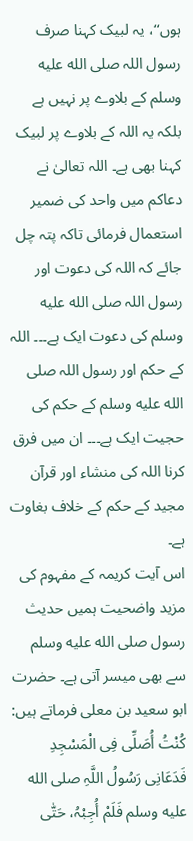ہوں‘‘، یہ لبیک کہنا صرف رسول اللہ صلى الله عليه وسلم کے بلاوے پر نہیں ہے بلکہ یہ اللہ کے بلاوے پر لبیک کہنا بھی ہے۔ اللہ تعالیٰ نے دعاکم میں واحد کی ضمیر استعمال فرمائی تاکہ پتہ چل جائے کہ اللہ کی دعوت اور رسول اللہ صلى الله عليه وسلم کی دعوت ایک ہے۔۔۔ اللہ کے حکم اور رسول اللہ صلى الله عليه وسلم کے حکم کی حجیت ایک ہے۔۔۔ ان میں فرق کرنا اللہ کی منشاء اور قرآن مجید کے حکم کے خلاف بغاوت ہے۔
اس آیت کریمہ کے مفہوم کی مزید واضحیت ہمیں حدیث رسول صلى الله عليه وسلم سے بھی میسر آتی ہے۔ حضرت ابو سعید بن معلی فرماتے ہیں:
کُنْتُ أُصَلِّی فِی الْمَسْجِدِ فَدَعَانِی رَسُولُ اللَّہِ صلى الله عليه وسلم فَلَمْ أُجِبْہُ، حَتّٰی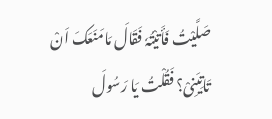صَلَّیْتُ فَأَتیْتُہٗ فَقَالَ مَامَنَعَکَ اَنْ تَاتِیَنِیْ؟ فَقُلْتُ یَا رَسُولَ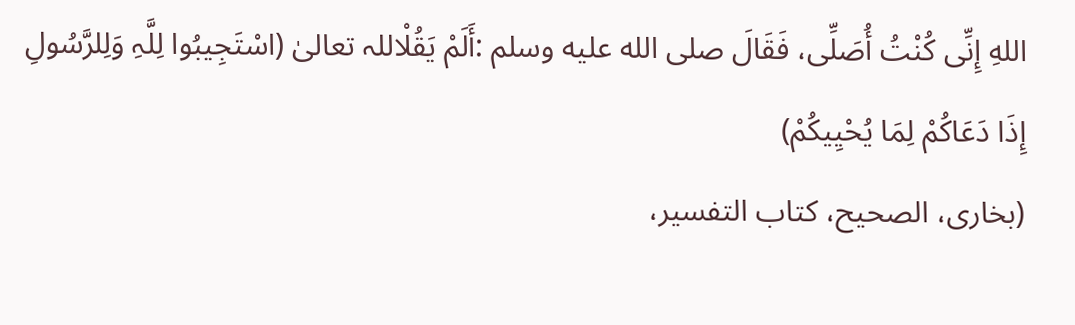اللهِ إِنِّی کُنْتُ أُصَلِّی، فَقَالَ صلى الله عليه وسلم :أَلَمْ یَقُلْاللہ تعالیٰ (اسْتَجِیبُوا لِلَّہِ وَلِلرَّسُولِ إِذَا دَعَاکُمْ لِمَا یُحْیِیکُمْ)
(بخاری، الصحیح، کتاب التفسیر،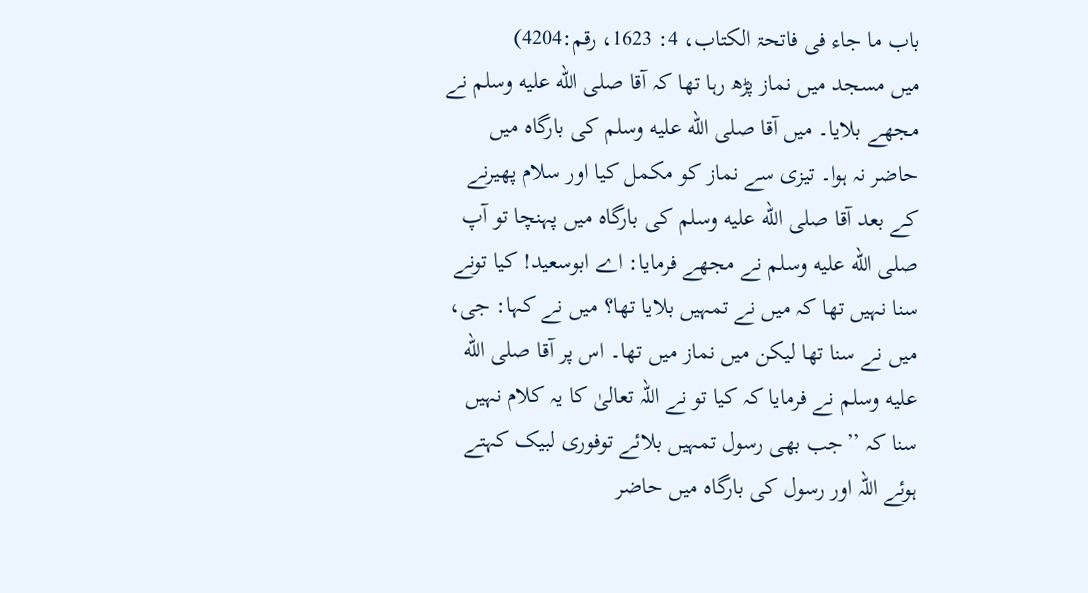باب ما جاء فی فاتحۃ الکتاب، 4: 1623، رقم:4204)
میں مسجد میں نماز پڑھ رہا تھا کہ آقا صلى الله عليه وسلم نے مجھے بلایا۔ میں آقا صلى الله عليه وسلم کی بارگاہ میں حاضر نہ ہوا۔ تیزی سے نماز کو مکمل کیا اور سلام پھیرنے کے بعد آقا صلى الله عليه وسلم کی بارگاہ میں پہنچا تو آپ صلى الله عليه وسلم نے مجھے فرمایا: اے ابوسعید! کیا تونے سنا نہیں تھا کہ میں نے تمہیں بلایا تھا؟ میں نے کہا: جی، میں نے سنا تھا لیکن میں نماز میں تھا۔ اس پر آقا صلى الله عليه وسلم نے فرمایا کہ کیا تو نے اللہ تعالیٰ کا یہ کلام نہیں سنا کہ ’’جب بھی رسول تمہیں بلائے توفوری لبیک کہتے ہوئے اللہ اور رسول کی بارگاہ میں حاضر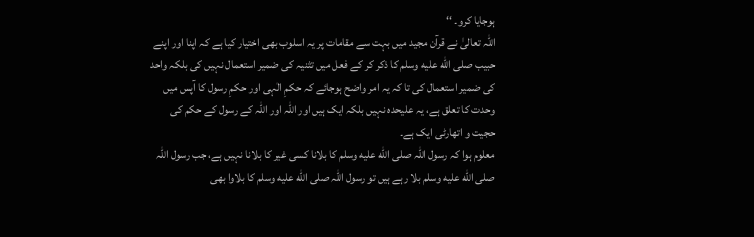ہوجایا کرو۔ ‘‘
اللہ تعالیٰ نے قرآن مجید میں بہت سے مقامات پر یہ اسلوب بھی اختیار کیا ہے کہ اپنا اور اپنے حبیب صلى الله عليه وسلم کا ذکر کر کے فعل میں تثنیہ کی ضمیر استعمال نہیں کی بلکہ واحد کی ضمیر استعمال کی تا کہ یہ امر واضح ہوجائے کہ حکمِ الٰہی اور حکمِ رسول کا آپس میں وحدت کا تعلق ہے، یہ علیحدہ نہیں بلکہ ایک ہیں اور اللہ اور اللہ کے رسول کے حکم کی حجیت و اتھارٹی ایک ہے۔
معلوم ہوا کہ رسول اللہ صلى الله عليه وسلم کا بلانا کسی غیر کا بلانا نہیں ہے، جب رسول اللہ صلى الله عليه وسلم بلا رہے ہیں تو رسول اللہ صلى الله عليه وسلم کا بلاوا بھی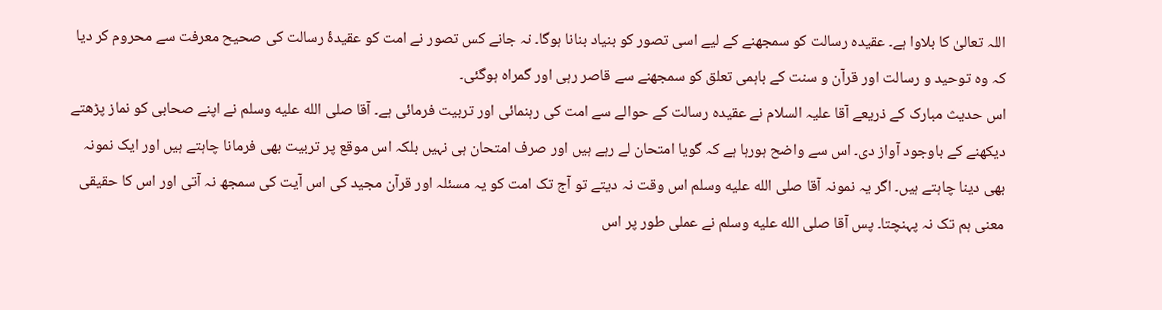اللہ تعالیٰ کا بلاوا ہے۔ عقیدہ رسالت کو سمجھنے کے لیے اسی تصور کو بنیاد بنانا ہوگا۔ نہ جانے کس تصور نے امت کو عقیدۂ رسالت کی صحیح معرفت سے محروم کر دیا کہ وہ توحید و رسالت اور قرآن و سنت کے باہمی تعلق کو سمجھنے سے قاصر رہی اور گمراہ ہوگئی۔
اس حدیث مبارک کے ذریعے آقا علیہ السلام نے عقیدہ رسالت کے حوالے سے امت کی رہنمائی اور تربیت فرمائی ہے۔ آقا صلى الله عليه وسلم نے اپنے صحابی کو نماز پڑھتے دیکھنے کے باوجود آواز دی۔ اس سے واضح ہورہا ہے کہ گویا امتحان لے رہے ہیں اور صرف امتحان ہی نہیں بلکہ اس موقع پر تربیت بھی فرمانا چاہتے ہیں اور ایک نمونہ بھی دینا چاہتے ہیں۔ اگر یہ نمونہ آقا صلى الله عليه وسلم اس وقت نہ دیتے تو آج تک امت کو یہ مسئلہ اور قرآن مجید کی اس آیت کی سمجھ نہ آتی اور اس کا حقیقی معنی ہم تک نہ پہنچتا۔ پس آقا صلى الله عليه وسلم نے عملی طور پر اس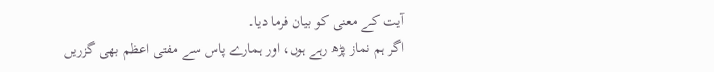آیت کے معنی کو بیان فرما دیا۔
اگر ہم نماز پڑھ رہے ہوں، اور ہمارے پاس سے مفتی اعظم بھی گزریں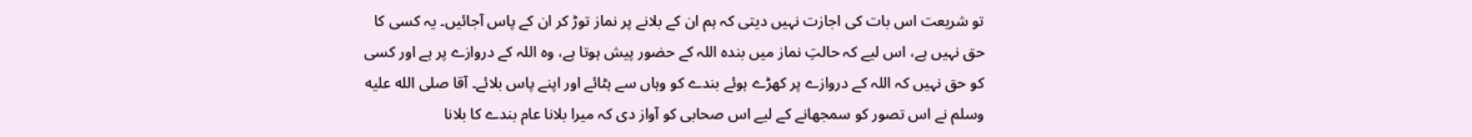تو شریعت اس بات کی اجازت نہیں دیتی کہ ہم ان کے بلانے پر نماز توڑ کر ان کے پاس آجائیں۔ یہ کسی کا حق نہیں ہے، اس لیے کہ حالتِ نماز میں بندہ اللہ کے حضور پیش ہوتا ہے، وہ اللہ کے دروازے پر ہے اور کسی کو حق نہیں کہ اللہ کے دروازے پر کھڑے ہوئے بندے کو وہاں سے ہٹائے اور اپنے پاس بلائے۔ آقا صلى الله عليه وسلم نے اس تصور کو سمجھانے کے لیے اس صحابی کو آواز دی کہ میرا بلانا عام بندے کا بلانا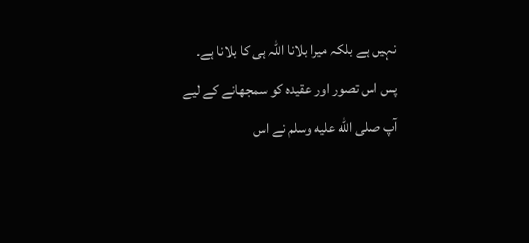نہیں ہے بلکہ میرا بلانا اللہ ہی کا بلانا ہے۔ پس اس تصور اور عقیدہ کو سمجھانے کے لیے آپ صلى الله عليه وسلم نے اس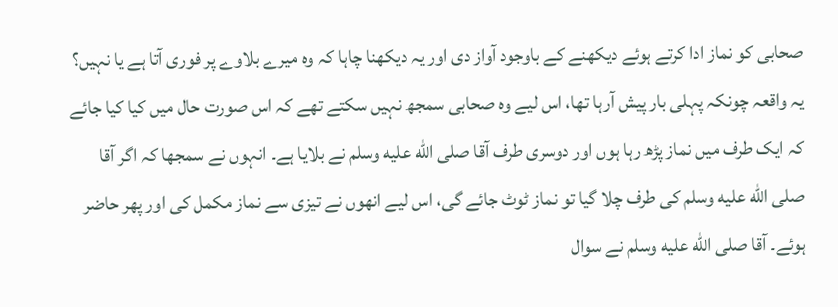صحابی کو نماز ادا کرتے ہوئے دیکھنے کے باوجود آواز دی اور یہ دیکھنا چاہا کہ وہ میرے بلاوے پر فوری آتا ہے یا نہیں؟
یہ واقعہ چونکہ پہلی بار پیش آرہا تھا، اس لیے وہ صحابی سمجھ نہیں سکتے تھے کہ اس صورت حال میں کیا کیا جائے کہ ایک طرف میں نماز پڑھ رہا ہوں اور دوسری طرف آقا صلى الله عليه وسلم نے بلایا ہے۔ انہوں نے سمجھا کہ اگر آقا صلى الله عليه وسلم کی طرف چلا گیا تو نماز ٹوٹ جائے گی، اس لیے انھوں نے تیزی سے نماز مکمل کی اور پھر حاضر ہوئے۔ آقا صلى الله عليه وسلم نے سوال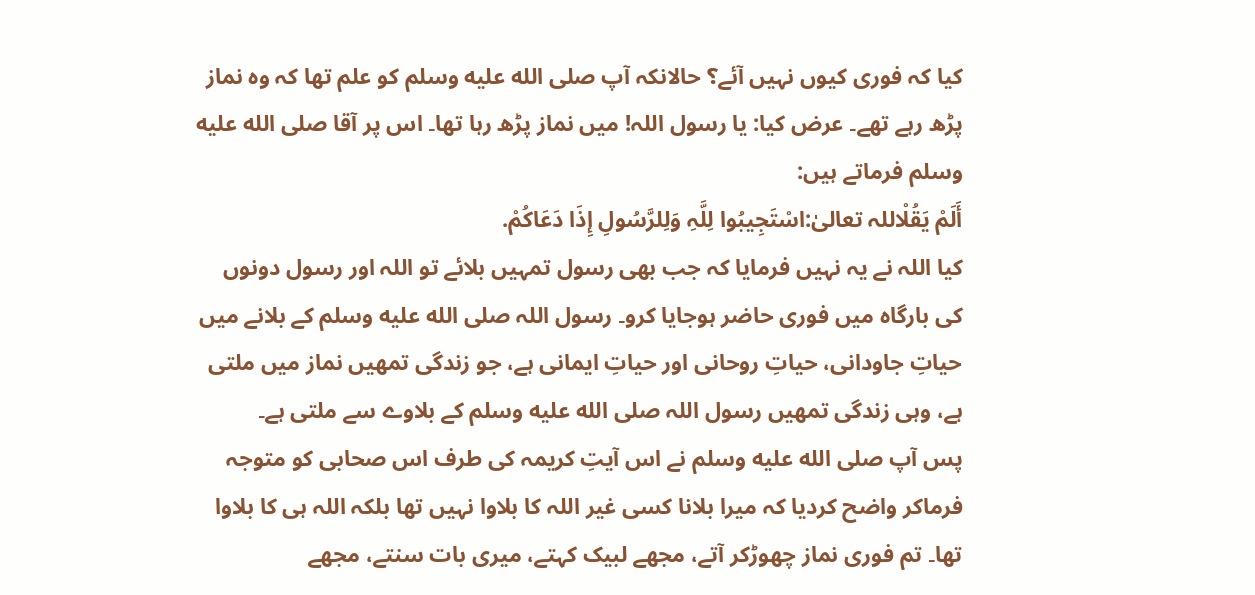کیا کہ فوری کیوں نہیں آئے؟ حالانکہ آپ صلى الله عليه وسلم کو علم تھا کہ وہ نماز پڑھ رہے تھے۔ عرض کیا: یا رسول اللہ! میں نماز پڑھ رہا تھا۔ اس پر آقا صلى الله عليه وسلم فرماتے ہیں:
أَلَمْ یَقُلْاللہ تعالیٰ:اسْتَجِیبُوا لِلَّہِ وَلِلرَّسُولِ إِذَا دَعَاکُمْ.
کیا اللہ نے یہ نہیں فرمایا کہ جب بھی رسول تمہیں بلائے تو اللہ اور رسول دونوں کی بارگاہ میں فوری حاضر ہوجایا کرو۔ رسول اللہ صلى الله عليه وسلم کے بلانے میں حیاتِ جاودانی، حیاتِ روحانی اور حیاتِ ایمانی ہے، جو زندگی تمھیں نماز میں ملتی ہے، وہی زندگی تمھیں رسول اللہ صلى الله عليه وسلم کے بلاوے سے ملتی ہے۔
پس آپ صلى الله عليه وسلم نے اس آیتِ کریمہ کی طرف اس صحابی کو متوجہ فرماکر واضح کردیا کہ میرا بلانا کسی غیر اللہ کا بلاوا نہیں تھا بلکہ اللہ ہی کا بلاوا تھا۔ تم فوری نماز چھوڑکر آتے، مجھے لبیک کہتے، میری بات سنتے، مجھے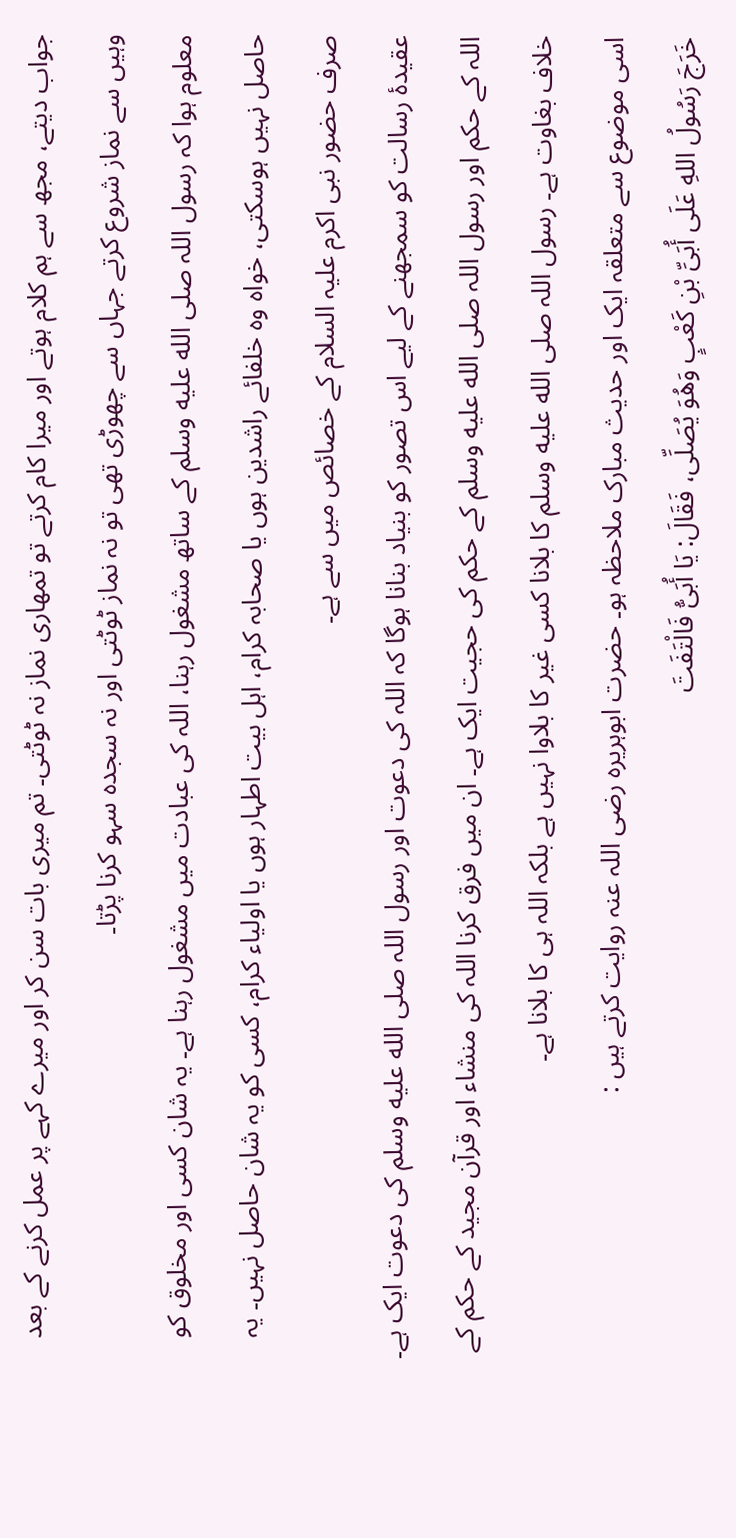جواب دیتے، مجھ سے ہم کلام ہوتے اور میرا کام کرتے تو تمھاری نماز نہ ٹوٹتی۔ تم میری بات سن کر اور میرے کہے پر عمل کرنے کے بعد وہیں سے نماز شروع کرتے جہاں سے چھوڑی تھی تو نہ نماز ٹوٹتی اور نہ سجدہ سہو کرنا پڑتا۔
معلوم ہوا کہ رسول اللہ صلى الله عليه وسلم کے ساتھ مشغول رہنا، اللہ کی عبادت میں مشغول رہنا ہے۔ یہ شان کسی اور مخلوق کو حاصل نہیں ہوسکتی، خواہ وہ خلفائے راشدین ہوں یا صحابہ کرام، اہل بیت اطہار ہوں یا اولیاء کرام، کسی کو یہ شان حاصل نہیں۔ یہ صرف حضور نبی اکرم علیہ السلام کے خصائص میں سے ہے۔
عقیدۂ رسالت کو سمجھنے کے لیے اس تصور کو بنیاد بنانا ہوگا کہ اللہ کی دعوت اور رسول اللہ صلى الله عليه وسلم کی دعوت ایک ہے۔ اللہ کے حکم اور رسول اللہ صلى الله عليه وسلم کے حکم کی حجیت ایک ہے۔ ان میں فرق کرنا اللہ کی منشاء اور قرآن مجید کے حکم کے خلاف بغاوت ہے۔ رسول اللہ صلى الله عليه وسلم کا بلانا کسی غیر کا بلاوا نہیں ہے بلکہ اللہ ہی کا بلانا ہے۔
اسی موضوع سے متعلقہ ایک اور حدیث مبارک ملاحظہ ہو۔ حضرت ابوہریرہ رضی اللہ عنہ روایت کرتے ہیں :
خَرَجَ رَسُولُ اللهِ عَلَی أُبَیِّ بْنِ کَعْبٍ وَھُوَ یُصَلِّی، فَقَالَ: یَا أُبَیُّ فَالْتَفَتَ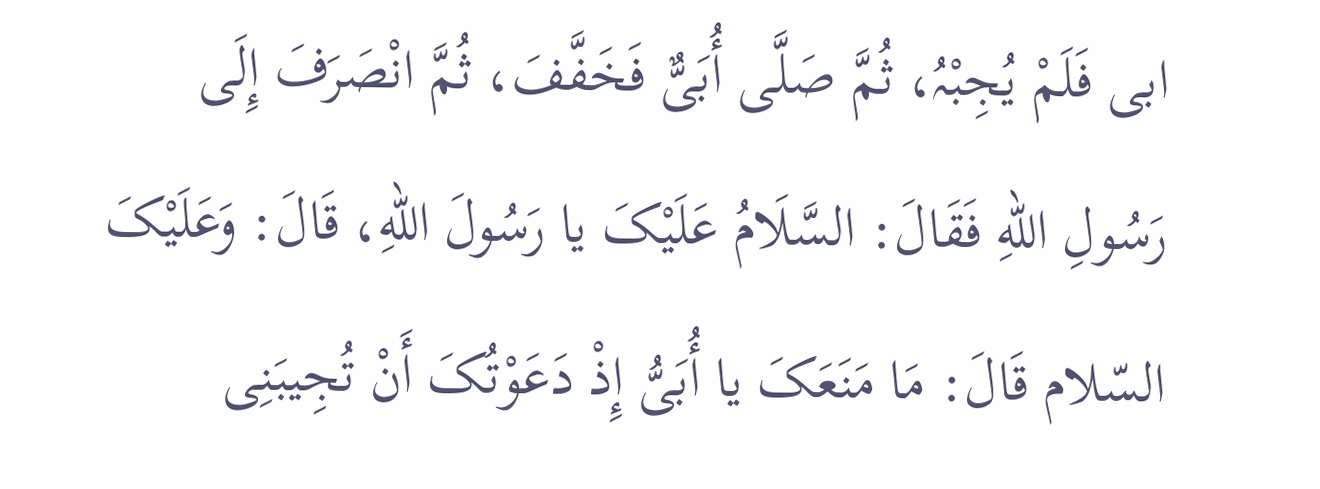ابی فَلَمْ یُجِبْہُ، ثُمَّ صَلَّی أُبَیٌّ فَخَفَّفَ، ثُمَّ انْصَرَفَ إِلَی رَسُولِ اللهِ فَقَالَ: السَّلَامُ عَلَیْکَ یا رَسُولَ اللهِ، قَالَ: وَعَلَیْکَ السّلام قَالَ: مَا مَنَعَکَ یا أُبَیُّ إِذْ دَعَوْتُکَ أَنْ تُجِیبَنِی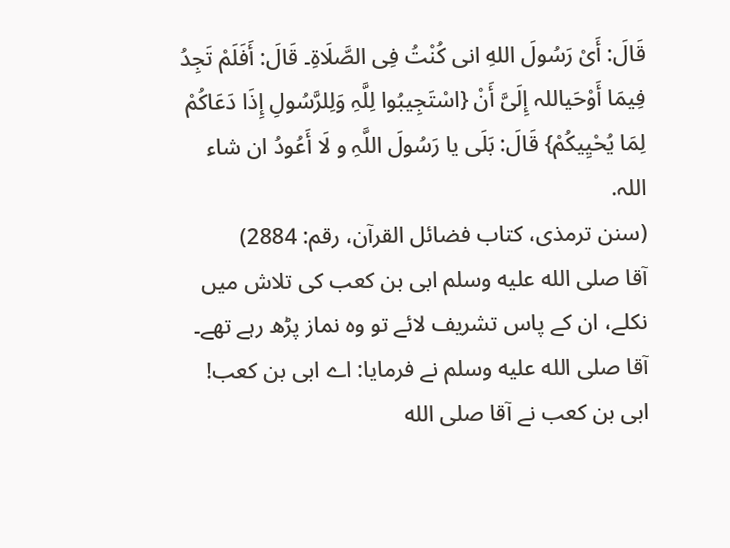قَالَ: أَیْ رَسُولَ اللهِ انی کُنْتُ فِی الصَّلَاۃِ۔ قَالَ: أَفَلَمْ تَجِدُ فِیمَا أَوْحَیاللہ إِلَیَّ أَنْ {اسْتَجِیبُوا لِلَّہِ وَلِلرَّسُولِ إِذَا دَعَاکُمْ لِمَا یُحْیِیکُمْ} قَالَ: بَلَی یا رَسُولَ اللَّہِ و لَا أَعُودُ ان شاء اللہ.
(سنن ترمذی، کتاب فضائل القرآن، رقم: 2884)
آقا صلى الله عليه وسلم ابی بن کعب کی تلاش میں نکلے، ان کے پاس تشریف لائے تو وہ نماز پڑھ رہے تھے۔ آقا صلى الله عليه وسلم نے فرمایا: اے ابی بن کعب! ابی بن کعب نے آقا صلى الله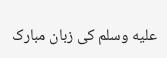عليه وسلم کی زبان مبارک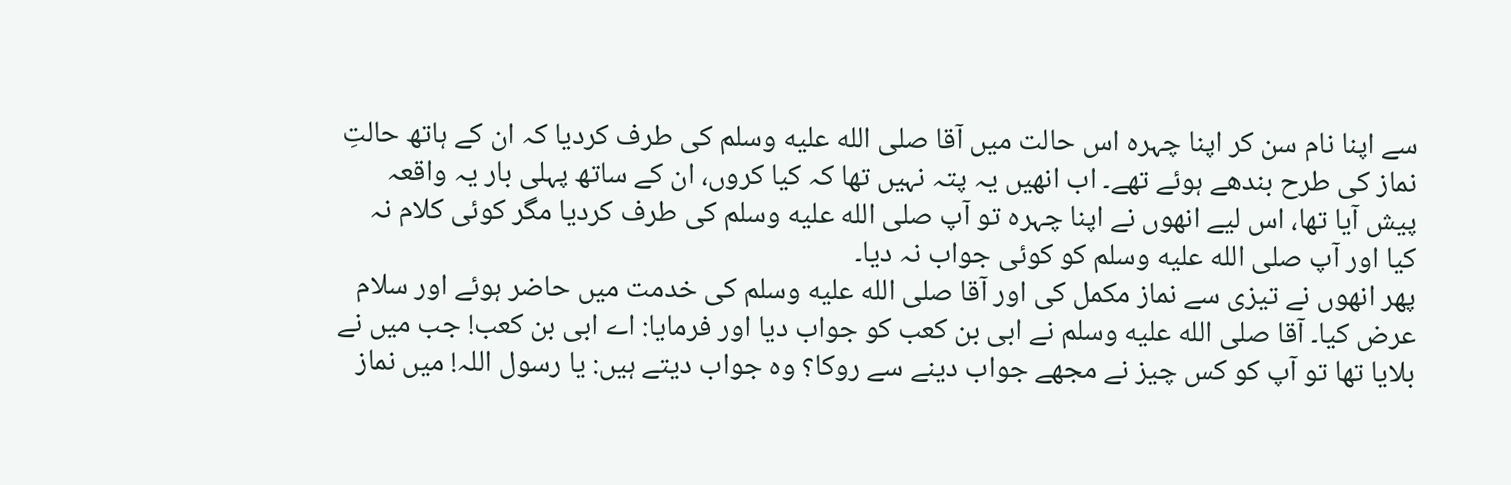سے اپنا نام سن کر اپنا چہرہ اس حالت میں آقا صلى الله عليه وسلم کی طرف کردیا کہ ان کے ہاتھ حالتِ نماز کی طرح بندھے ہوئے تھے۔ اب انھیں یہ پتہ نہیں تھا کہ کیا کروں، ان کے ساتھ پہلی بار یہ واقعہ پیش آیا تھا، اس لیے انھوں نے اپنا چہرہ تو آپ صلى الله عليه وسلم کی طرف کردیا مگر کوئی کلام نہ کیا اور آپ صلى الله عليه وسلم کو کوئی جواب نہ دیا۔
پھر انھوں نے تیزی سے نماز مکمل کی اور آقا صلى الله عليه وسلم کی خدمت میں حاضر ہوئے اور سلام عرض کیا۔ آقا صلى الله عليه وسلم نے ابی بن کعب کو جواب دیا اور فرمایا: اے ابی بن کعب! جب میں نے بلایا تھا تو آپ کو کس چیز نے مجھے جواب دینے سے روکا؟ وہ جواب دیتے ہیں: یا رسول اللہ! میں نماز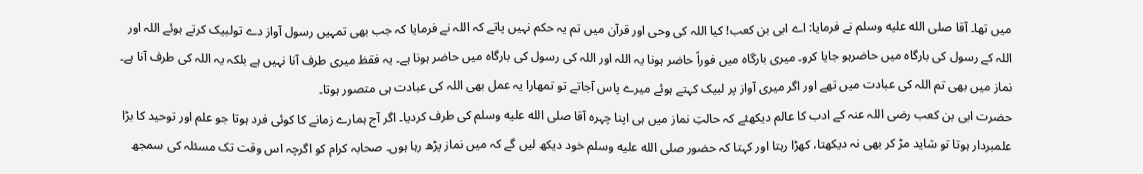میں تھا۔ آقا صلى الله عليه وسلم نے فرمایا: اے ابی بن کعب! کیا اللہ کی وحی اور قرآن میں تم یہ حکم نہیں پاتے کہ اللہ نے فرمایا کہ جب بھی تمہیں رسول آواز دے تولبیک کرتے ہوئے اللہ اور اللہ کے رسول کی بارگاہ میں حاضرہو جایا کرو۔ میری بارگاہ میں فوراً حاضر ہونا یہ اللہ اور اللہ کی رسول کی بارگاہ میں حاضر ہونا ہے۔ یہ فقظ میری طرف آنا نہیں ہے بلکہ یہ اللہ کی طرف آنا ہے۔ نماز میں بھی تم اللہ کی عبادت میں تھے اور اگر میری آواز پر لبیک کہتے ہوئے میرے پاس آجاتے تو تمھارا یہ عمل بھی اللہ کی عبادت ہی متصور ہوتا۔
حضرت ابی بن کعب رضی اللہ عنہ کے ادب کا عالم دیکھئے کہ حالتِ نماز میں ہی اپنا چہرہ آقا صلى الله عليه وسلم کی طرف کردیا۔ اگر آج ہمارے زمانے کا کوئی فرد ہوتا جو علم اور توحید کا بڑا علمبردار ہوتا تو شاید مڑ کر بھی نہ دیکھتا، کھڑا رہتا اور کہتا کہ حضور صلى الله عليه وسلم خود دیکھ لیں گے کہ میں نماز پڑھ رہا ہوں۔ صحابہ کرام کو اگرچہ اس وقت تک مسئلہ کی سمجھ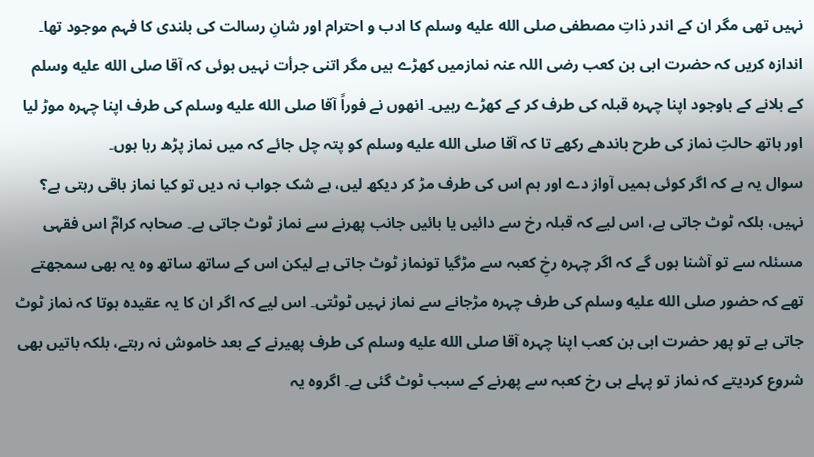نہیں تھی مگر ان کے اندر ذاتِ مصطفی صلى الله عليه وسلم کا ادب و احترام اور شانِ رسالت کی بلندی کا فہم موجود تھا۔ اندازہ کریں کہ حضرت ابی بن کعب رضی اللہ عنہ نمازمیں کھڑے ہیں مگر اتنی جرأت نہیں ہوئی کہ آقا صلى الله عليه وسلم کے بلانے کے باوجود اپنا چہرہ قبلہ کی طرف کر کے کھڑے رہیں۔ انھوں نے فوراً آقا صلى الله عليه وسلم کی طرف اپنا چہرہ موڑ لیا اور ہاتھ حالتِ نماز کی طرح باندھے رکھے تا کہ آقا صلى الله عليه وسلم کو پتہ چل جائے کہ میں نماز پڑھ رہا ہوں۔
سوال یہ ہے کہ اگر کوئی ہمیں آواز دے اور ہم اس کی طرف مڑ کر دیکھ لیں، بے شک جواب نہ دیں تو کیا نماز باقی رہتی ہے؟ نہیں، بلکہ ٹوٹ جاتی ہے، اس لیے کہ قبلہ رخ سے دائیں یا بائیں جانب پھرنے سے نماز ٹوٹ جاتی ہے۔ صحابہ کرامؓ اس فقہی مسئلہ سے تو آشنا ہوں گے کہ اگر چہرہ رخِ کعبہ سے مڑگیا تونماز ٹوٹ جاتی ہے لیکن اس کے ساتھ ساتھ وہ یہ بھی سمجھتے تھے کہ حضور صلى الله عليه وسلم کی طرف چہرہ مڑجانے سے نماز نہیں ٹوٹتی۔ اس لیے کہ اگر ان کا یہ عقیدہ ہوتا کہ نماز ٹوٹ جاتی ہے تو پھر حضرت ابی بن کعب اپنا چہرہ آقا صلى الله عليه وسلم کی طرف پھیرنے کے بعد خاموش نہ رہتے، بلکہ باتیں بھی شروع کردیتے کہ نماز تو پہلے ہی رخ کعبہ سے پھرنے کے سبب ٹوٹ گئی ہے۔ اگروہ یہ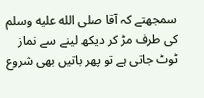سمجھتے کہ آقا صلى الله عليه وسلم کی طرف مڑ کر دیکھ لینے سے نماز ٹوٹ جاتی ہے تو پھر باتیں بھی شروع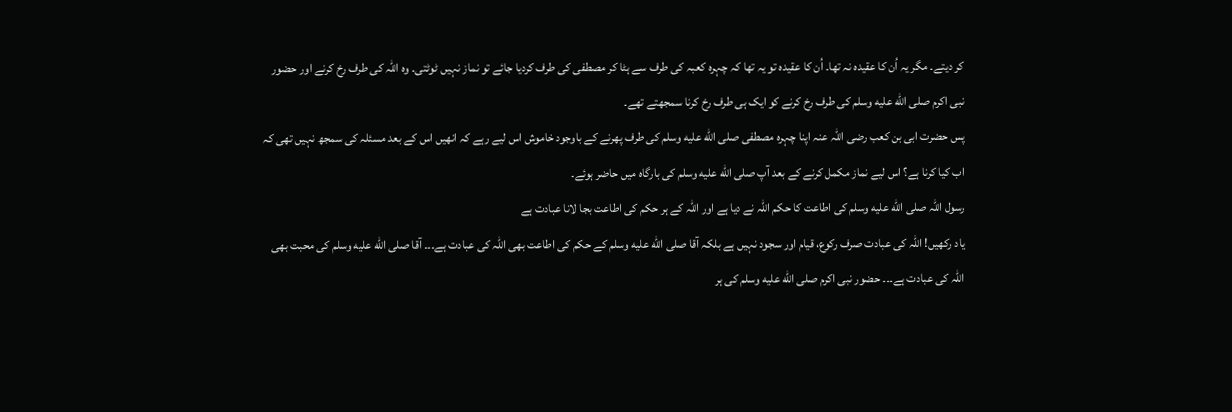کر دیتے۔ مگر یہ اُن کا عقیدہ نہ تھا۔ اُن کا عقیدہ تو یہ تھا کہ چہرہ کعبہ کی طرف سے ہٹا کر مصطفی کی طرف کردیا جائے تو نماز نہیں ٹوٹتی۔ وہ اللہ کی طرف رخ کرنے اور حضور نبی اکرم صلى الله عليه وسلم کی طرف رخ کرنے کو ایک ہی طرف رخ کرنا سمجھتے تھے۔
پس حضرت ابی بن کعب رضی اللہ عنہ اپنا چہرہ مصطفی صلى الله عليه وسلم کی طرف پھرنے کے باوجود خاموش اس لیے رہے کہ انھیں اس کے بعد مسئلہ کی سمجھ نہیں تھی کہ اب کیا کرنا ہے؟ اس لیے نماز مکمل کرنے کے بعد آپ صلى الله عليه وسلم کی بارگاہ میں حاضر ہوئے۔
رسول اللہ صلى الله عليه وسلم کی اطاعت کا حکم اللہ نے دیا ہے اور اللہ کے ہر حکم کی اطاعت بجا لانا عبادت ہے
یاد رکھیں! اللہ کی عبادت صرف رکوع، قیام اور سجود نہیں ہے بلکہ آقا صلى الله عليه وسلم کے حکم کی اطاعت بھی اللہ کی عبادت ہے۔۔۔ آقا صلى الله عليه وسلم کی محبت بھی اللہ کی عبادت ہے۔۔۔ حضور نبی اکرم صلى الله عليه وسلم کی ہر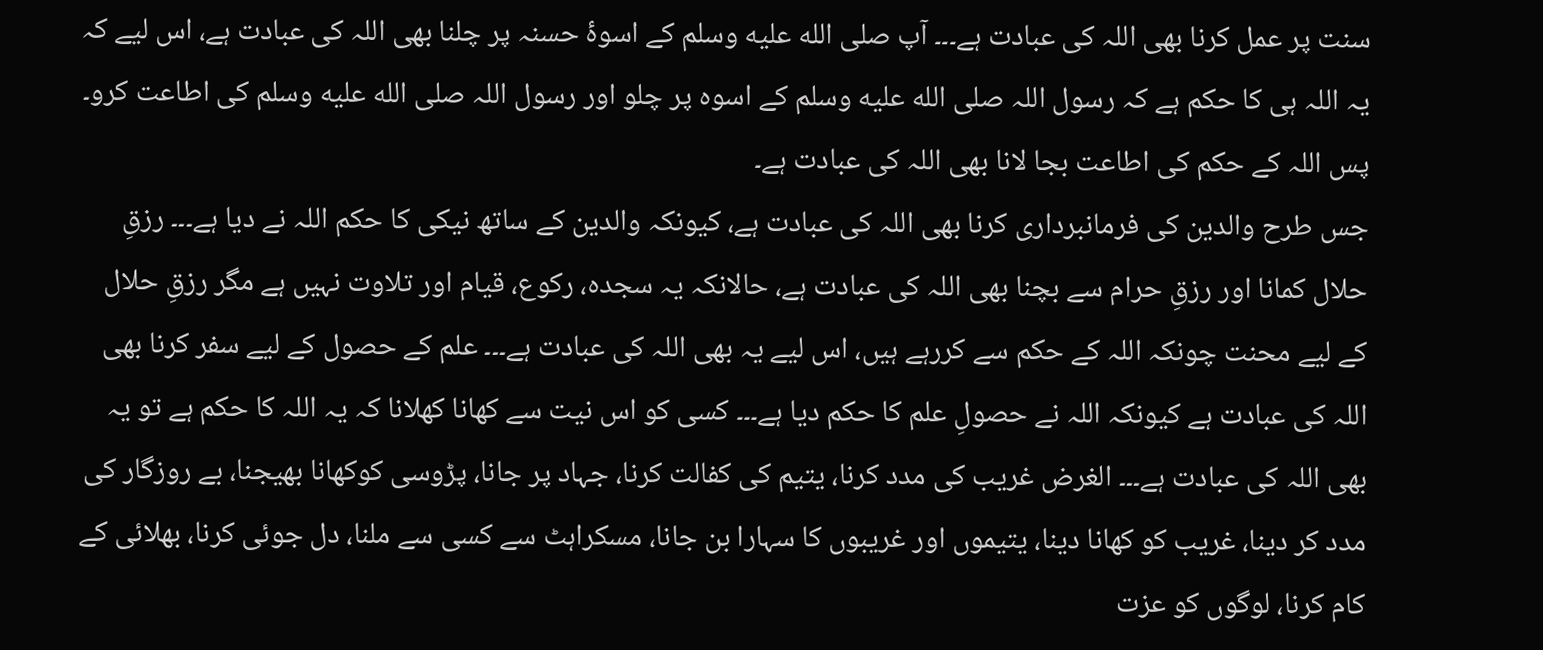سنت پر عمل کرنا بھی اللہ کی عبادت ہے۔۔۔ آپ صلى الله عليه وسلم کے اسوۂ حسنہ پر چلنا بھی اللہ کی عبادت ہے، اس لیے کہ یہ اللہ ہی کا حکم ہے کہ رسول اللہ صلى الله عليه وسلم کے اسوہ پر چلو اور رسول اللہ صلى الله عليه وسلم کی اطاعت کرو۔ پس اللہ کے حکم کی اطاعت بجا لانا بھی اللہ کی عبادت ہے۔
جس طرح والدین کی فرمانبرداری کرنا بھی اللہ کی عبادت ہے، کیونکہ والدین کے ساتھ نیکی کا حکم اللہ نے دیا ہے۔۔۔ رزقِ حلال کمانا اور رزقِ حرام سے بچنا بھی اللہ کی عبادت ہے، حالانکہ یہ سجدہ، رکوع، قیام اور تلاوت نہیں ہے مگر رزقِ حلال کے لیے محنت چونکہ اللہ کے حکم سے کررہے ہیں، اس لیے یہ بھی اللہ کی عبادت ہے۔۔۔ علم کے حصول کے لیے سفر کرنا بھی اللہ کی عبادت ہے کیونکہ اللہ نے حصولِ علم کا حکم دیا ہے۔۔۔ کسی کو اس نیت سے کھانا کھلانا کہ یہ اللہ کا حکم ہے تو یہ بھی اللہ کی عبادت ہے۔۔۔ الغرض غریب کی مدد کرنا، یتیم کی کفالت کرنا، جہاد پر جانا، پڑوسی کوکھانا بھیجنا، بے روزگار کی مدد کر دینا، غریب کو کھانا دینا، یتیموں اور غریبوں کا سہارا بن جانا، مسکراہٹ سے کسی سے ملنا، دل جوئی کرنا، بھلائی کے کام کرنا، لوگوں کو عزت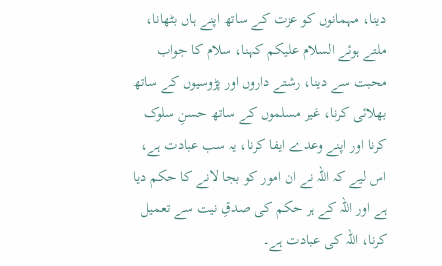دینا، مہمانوں کو عزت کے ساتھ اپنے ہاں بٹھانا، ملتے ہوئے السلام علیکم کہنا، سلام کا جواب محبت سے دینا، رشتے داروں اور پڑوسیوں کے ساتھ بھلائی کرنا، غیر مسلموں کے ساتھ حسنِ سلوک کرنا اور اپنے وعدے ایفا کرنا، یہ سب عبادت ہے، اس لیے کہ اللہ نے ان امور کو بجا لانے کا حکم دیا ہے اور اللہ کے ہر حکم کی صدقِ نیت سے تعمیل کرنا، اللہ کی عبادت ہے۔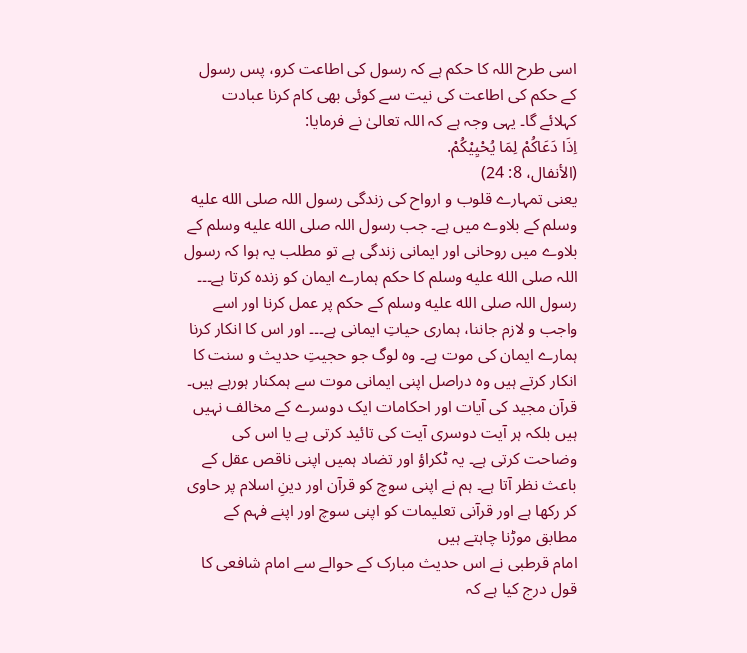اسی طرح اللہ کا حکم ہے کہ رسول کی اطاعت کرو، پس رسول کے حکم کی اطاعت کی نیت سے کوئی بھی کام کرنا عبادت کہلائے گا۔ یہی وجہ ہے کہ اللہ تعالیٰ نے فرمایا:
اِذَا دَعَاكُمْ لِمَا یُحْیِیْكُمْ.
(الأنفال، 8: 24)
یعنی تمہارے قلوب و ارواح کی زندگی رسول اللہ صلى الله عليه وسلم کے بلاوے میں ہے۔ جب رسول اللہ صلى الله عليه وسلم کے بلاوے میں روحانی اور ایمانی زندگی ہے تو مطلب یہ ہوا کہ رسول اللہ صلى الله عليه وسلم کا حکم ہمارے ایمان کو زندہ کرتا ہے۔۔۔ رسول اللہ صلى الله عليه وسلم کے حکم پر عمل کرنا اور اسے واجب و لازم جاننا، ہماری حیاتِ ایمانی ہے۔۔۔ اور اس کا انکار کرنا ہمارے ایمان کی موت ہے۔ وہ لوگ جو حجیتِ حدیث و سنت کا انکار کرتے ہیں وہ دراصل اپنی ایمانی موت سے ہمکنار ہورہے ہیں۔
قرآن مجید کی آیات اور احکامات ایک دوسرے کے مخالف نہیں ہیں بلکہ ہر آیت دوسری آیت کی تائید کرتی ہے یا اس کی وضاحت کرتی ہے۔ یہ ٹکراؤ اور تضاد ہمیں اپنی ناقص عقل کے باعث نظر آتا ہے۔ ہم نے اپنی سوچ کو قرآن اور دینِ اسلام پر حاوی کر رکھا ہے اور قرآنی تعلیمات کو اپنی سوچ اور اپنے فہم کے مطابق موڑنا چاہتے ہیں
امام قرطبی نے اس حدیث مبارک کے حوالے سے امام شافعی کا قول درج کیا ہے کہ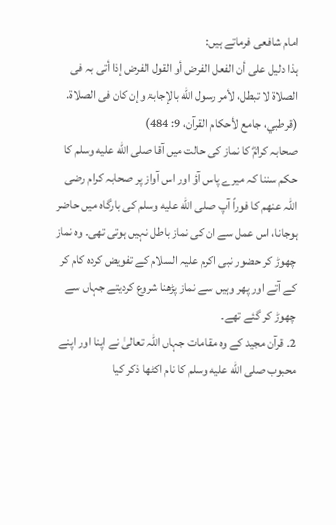امام شافعی فرماتے ہیں:
ہذا دلیل علی أن الفعل الفرض أو القول الفرض إذا أتی بہ فی الصلاۃ لا تبطل، لأمر رسول الله بالإجابۃ وإن کان فی الصلاۃ.
(قرطبي، جامع لأحکام القرآن، 9: 484)
صحابہ کرامؓ کا نماز کی حالت میں آقا صلى الله عليه وسلم کا حکم سننا کہ میرے پاس آؤ اور اس آواز پر صحابہ کرام رضی اللہ عنھم کا فوراً آپ صلى الله عليه وسلم کی بارگاہ میں حاضر ہوجانا، اس عمل سے ان کی نماز باطل نہیں ہوتی تھی۔ وہ نماز چھوڑ کر حضور نبی اکرم علیہ السلام کے تفویض کردہ کام کر کے آتے اور پھر وہیں سے نماز پڑھنا شروع کردیتے جہاں سے چھوڑ کر گئے تھے۔
2۔ قرآن مجید کے وہ مقامات جہاں اللہ تعالیٰ نے اپنا اور اپنے محبوب صلى الله عليه وسلم کا نام اکٹھا ذکر کیا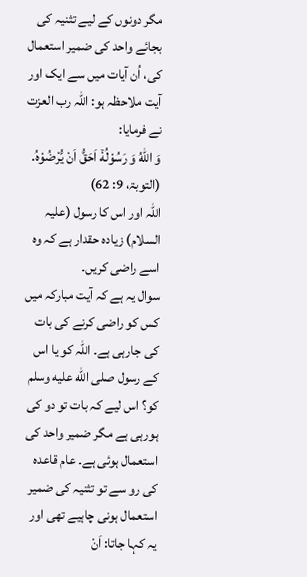مگر دونوں کے لیے تثنیہ کی بجائے واحد کی ضمیر استعمال کی، اُن آیات میں سے ایک اور آیت ملاحظہ ہو: اللہ رب العزت نے فرمایا:
وَ اللّٰهُ وَ رَسُوْلُهٗۤ اَحَقُّ اَنْ یُّرْضُوْهُ.
(التوبۃ، 9: 62)
اللہ اور اس کا رسول (علیہ السلام) زیادہ حقدار ہے کہ وہ اسے راضی کریں۔
سوال یہ ہے کہ آیت مبارکہ میں کس کو راضی کرنے کی بات کی جارہی ہے۔ اللہ کو یا اس کے رسول صلى الله عليه وسلم کو؟ اس لیے کہ بات تو دو کی ہورہی ہے مگر ضمیر واحد کی استعمال ہوئی ہے۔ عام قاعدہ کی رو سے تو تثنیہ کی ضمیر استعمال ہونی چاہیے تھی اور یہ کہا جاتا: اَنْ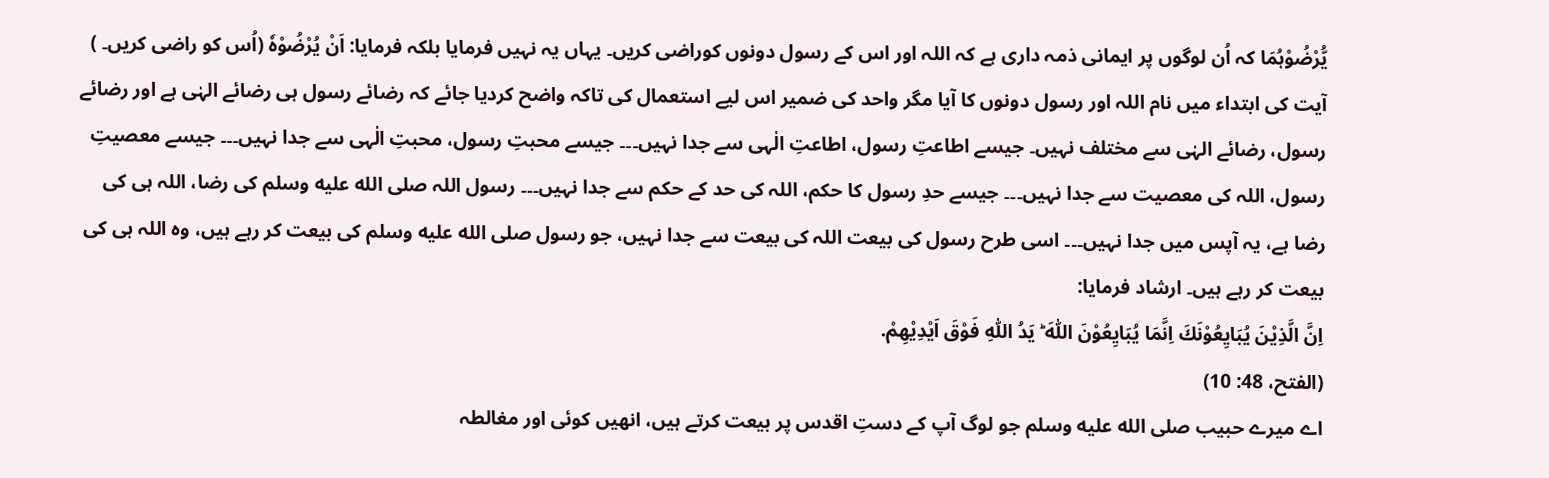یُّرْضُوْہُمَا کہ اُن لوگوں پر ایمانی ذمہ داری ہے کہ اللہ اور اس کے رسول دونوں کوراضی کریں۔ یہاں یہ نہیں فرمایا بلکہ فرمایا: اَنْ یُرْضُوْہٗ (اُس کو راضی کریں۔ ) آیت کی ابتداء میں نام اللہ اور رسول دونوں کا آیا مگر واحد کی ضمیر اس لیے استعمال کی تاکہ واضح کردیا جائے کہ رضائے رسول ہی رضائے الہٰی ہے اور رضائے رسول، رضائے الہٰی سے مختلف نہیں۔ جیسے اطاعتِ رسول، اطاعتِ الٰہی سے جدا نہیں۔۔۔ جیسے محبتِ رسول، محبتِ الٰہی سے جدا نہیں۔۔۔ جیسے معصیتِ رسول، اللہ کی معصیت سے جدا نہیں۔۔۔ جیسے حدِ رسول کا حکم، اللہ کی حد کے حکم سے جدا نہیں۔۔۔ رسول اللہ صلى الله عليه وسلم کی رضا، اللہ ہی کی رضا ہے، یہ آپس میں جدا نہیں۔۔۔ اسی طرح رسول کی بیعت اللہ کی بیعت سے جدا نہیں، جو رسول صلى الله عليه وسلم کی بیعت کر رہے ہیں، وہ اللہ ہی کی بیعت کر رہے ہیں۔ ارشاد فرمایا:
اِنَّ الَّذِیْنَ یُبَایِعُوْنَكَ اِنَّمَا یُبَایِعُوْنَ اللّٰهَ ؕ یَدُ اللّٰهِ فَوْقَ اَیْدِیْهِمْ.
(الفتح، 48: 10)
اے میرے حبیب صلى الله عليه وسلم جو لوگ آپ کے دستِ اقدس پر بیعت کرتے ہیں، انھیں کوئی اور مغالطہ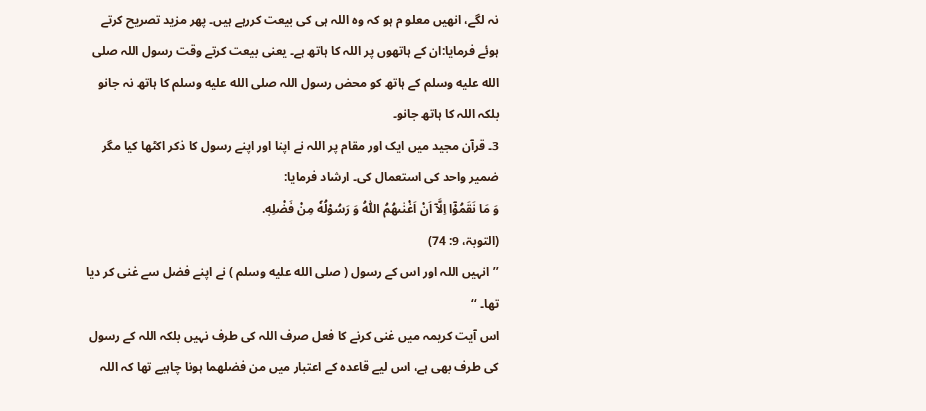نہ لگے، انھیں معلو م ہو کہ وہ اللہ ہی کی بیعت کررہے ہیں۔ پھر مزید تصریح کرتے ہوئے فرمایا:ان کے ہاتھوں پر اللہ کا ہاتھ ہے۔ یعنی بیعت کرتے وقت رسول اللہ صلى الله عليه وسلم کے ہاتھ کو محض رسول اللہ صلى الله عليه وسلم کا ہاتھ نہ جانو بلکہ اللہ کا ہاتھ جانو۔
3۔ قرآن مجید میں ایک اور مقام پر اللہ نے اپنا اور اپنے رسول کا ذکر اکٹھا کیا مگر ضمیر واحد کی استعمال کی۔ ارشاد فرمایا:
وَ مَا نَقَمُوْۤا اِلَّاۤ اَنْ اَغْنٰىهُمُ اللّٰهُ وَ رَسُوْلُهٗ مِنْ فَضْلِهٖ.
(التوبۃ، 9: 74)
’’انہیں اللہ اور اس کے رسول ( صلى الله عليه وسلم ) نے اپنے فضل سے غنی کر دیا تھا۔ ‘‘
اس آیت کریمہ میں غنی کرنے کا فعل صرف اللہ کی طرف نہیں بلکہ اللہ کے رسول کی طرف بھی ہے، اس لیے قاعدہ کے اعتبار میں من فضلھما ہونا چاہیے تھا کہ اللہ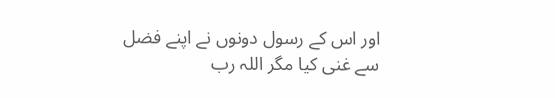اور اس کے رسول دونوں نے اپنے فضل سے غنی کیا مگر اللہ رب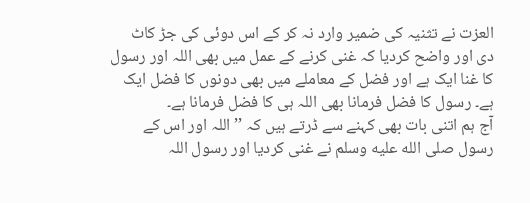العزت نے تثنیہ کی ضمیر وارد نہ کر کے اس دوئی کی جڑ کاٹ دی اور واضح کردیا کہ غنی کرنے کے عمل میں بھی اللہ اور رسول کا غنا ایک ہے اور فضل کے معاملے میں بھی دونوں کا فضل ایک ہے۔ رسول کا فضل فرمانا بھی اللہ ہی کا فضل فرمانا ہے۔
آج ہم اتنی بات بھی کہنے سے ڈرتے ہیں کہ ’’اللہ اور اس کے رسول صلى الله عليه وسلم نے غنی کردیا اور رسول اللہ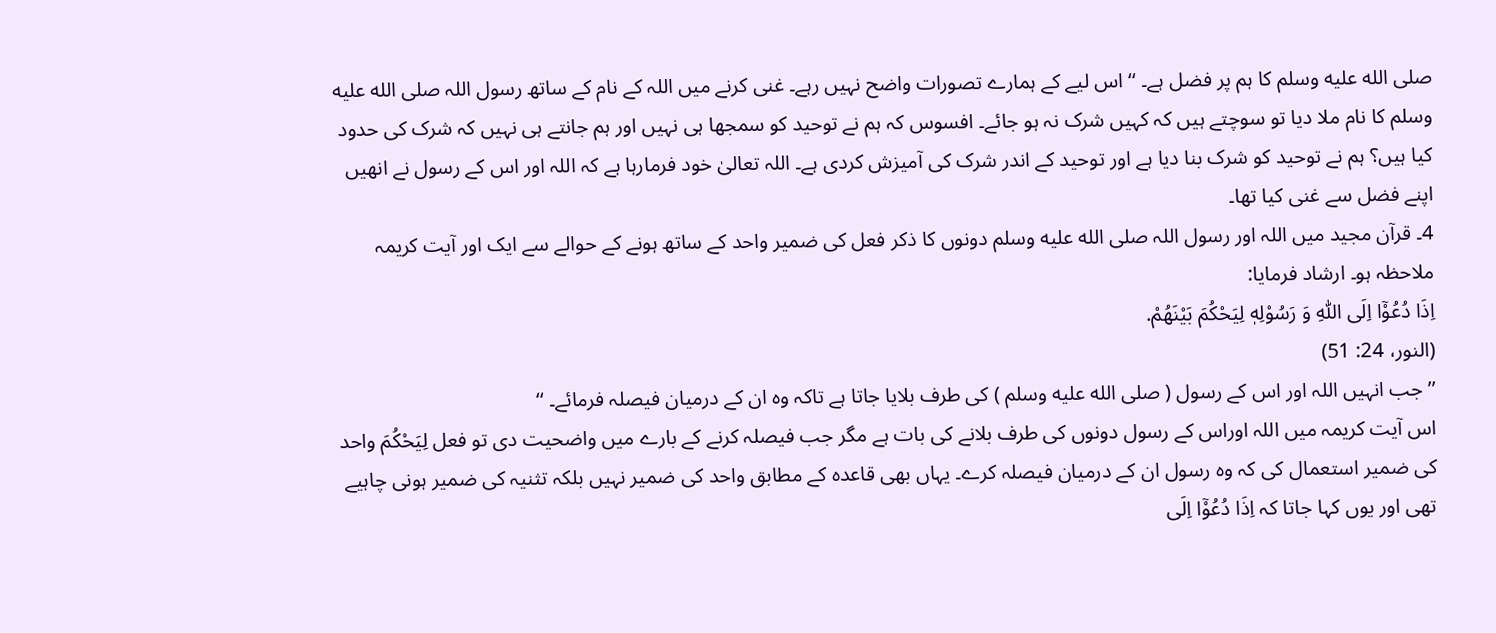صلى الله عليه وسلم کا ہم پر فضل ہے۔ ‘‘ اس لیے کے ہمارے تصورات واضح نہیں رہے۔ غنی کرنے میں اللہ کے نام کے ساتھ رسول اللہ صلى الله عليه وسلم کا نام ملا دیا تو سوچتے ہیں کہ کہیں شرک نہ ہو جائے۔ افسوس کہ ہم نے توحید کو سمجھا ہی نہیں اور ہم جانتے ہی نہیں کہ شرک کی حدود کیا ہیں؟ ہم نے توحید کو شرک بنا دیا ہے اور توحید کے اندر شرک کی آمیزش کردی ہے۔ اللہ تعالیٰ خود فرمارہا ہے کہ اللہ اور اس کے رسول نے انھیں اپنے فضل سے غنی کیا تھا۔
4۔ قرآن مجید میں اللہ اور رسول اللہ صلى الله عليه وسلم دونوں کا ذکر فعل کی ضمیر واحد کے ساتھ ہونے کے حوالے سے ایک اور آیت کریمہ ملاحظہ ہو۔ ارشاد فرمایا:
اِذَا دُعُوْۤا اِلَی اللّٰهِ وَ رَسُوْلِهٖ لِیَحْكُمَ بَیْنَهُمْ.
(النور، 24: 51)
’’جب انہیں اللہ اور اس کے رسول ( صلى الله عليه وسلم ) کی طرف بلایا جاتا ہے تاکہ وہ ان کے درمیان فیصلہ فرمائے۔ ‘‘
اس آیت کریمہ میں اللہ اوراس کے رسول دونوں کی طرف بلانے کی بات ہے مگر جب فیصلہ کرنے کے بارے میں واضحیت دی تو فعل لِیَحْکُمَ واحد کی ضمیر استعمال کی کہ وہ رسول ان کے درمیان فیصلہ کرے۔ یہاں بھی قاعدہ کے مطابق واحد کی ضمیر نہیں بلکہ تثنیہ کی ضمیر ہونی چاہیے تھی اور یوں کہا جاتا کہ اِذَا دُعُوْٓا اِلَی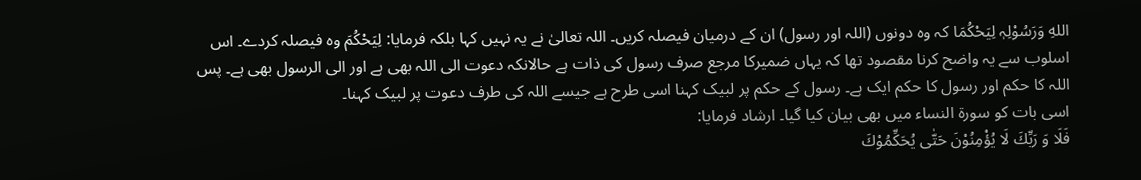اللهِ وَرَسُوْلِہٖ لِیَحْکُمَا کہ وہ دونوں (اللہ اور رسول) ان کے درمیان فیصلہ کریں۔ اللہ تعالیٰ نے یہ نہیں کہا بلکہ فرمایا: لِیَحْکُمَ وہ فیصلہ کردے۔ اس اسلوب سے یہ واضح کرنا مقصود تھا کہ یہاں ضمیرکا مرجع صرف رسول کی ذات ہے حالانکہ دعوت الی اللہ بھی ہے اور الی الرسول بھی ہے۔ پس اللہ کا حکم اور رسول کا حکم ایک ہے۔ رسول کے حکم پر لبیک کہنا اسی طرح ہے جیسے اللہ کی طرف دعوت پر لبیک کہنا۔
اسی بات کو سورۃ النساء میں بھی بیان کیا گیا۔ ارشاد فرمایا:
فَلَا وَ رَبِّكَ لَا یُؤْمِنُوْنَ حَتّٰی یُحَكِّمُوْكَ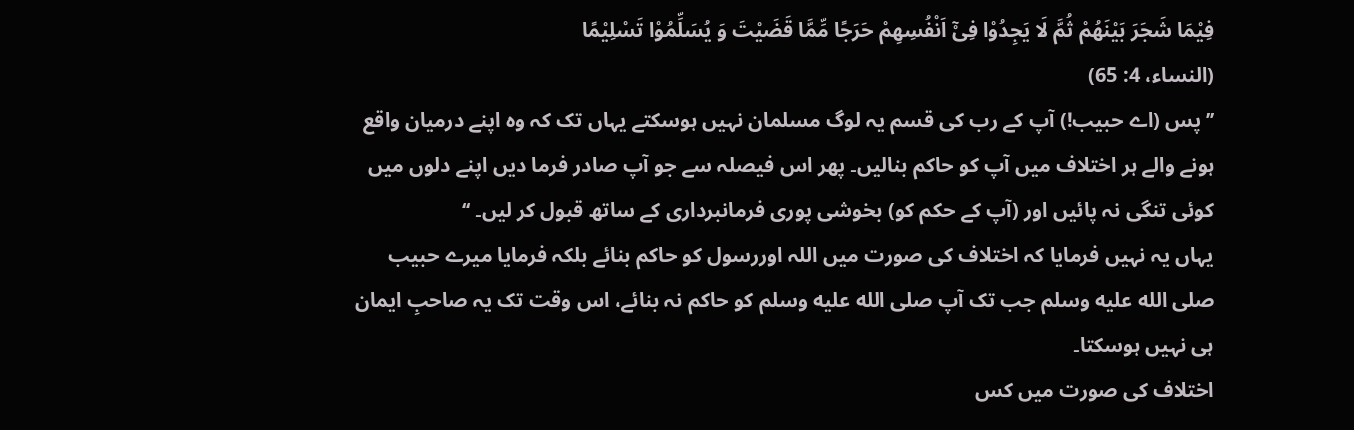فِیْمَا شَجَرَ بَیْنَهُمْ ثُمَّ لَا یَجِدُوْا فِیْۤ اَنْفُسِهِمْ حَرَجًا مِّمَّا قَضَیْتَ وَ یُسَلِّمُوْا تَسْلِیْمًا
(النساء، 4: 65)
’’پس (اے حبیب!) آپ کے رب کی قسم یہ لوگ مسلمان نہیں ہوسکتے یہاں تک کہ وہ اپنے درمیان واقع ہونے والے ہر اختلاف میں آپ کو حاکم بنالیں۔ پھر اس فیصلہ سے جو آپ صادر فرما دیں اپنے دلوں میں کوئی تنگی نہ پائیں اور (آپ کے حکم کو) بخوشی پوری فرمانبرداری کے ساتھ قبول کر لیں۔ ‘‘
یہاں یہ نہیں فرمایا کہ اختلاف کی صورت میں اللہ اوررسول کو حاکم بنائے بلکہ فرمایا میرے حبیب صلى الله عليه وسلم جب تک آپ صلى الله عليه وسلم کو حاکم نہ بنائے، اس وقت تک یہ صاحبِ ایمان ہی نہیں ہوسکتا۔
اختلاف کی صورت میں کس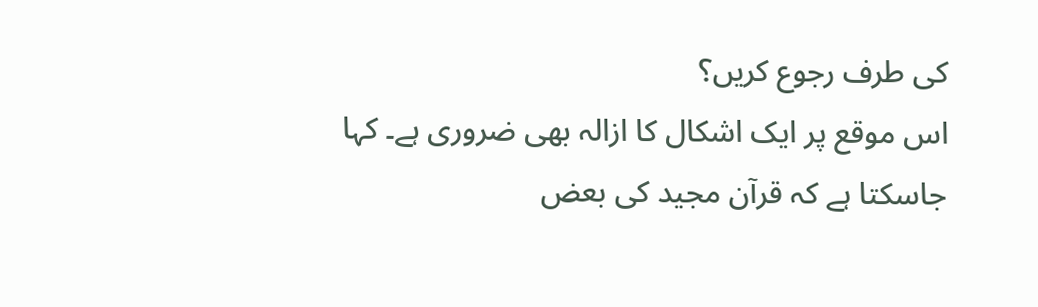کی طرف رجوع کریں؟
اس موقع پر ایک اشکال کا ازالہ بھی ضروری ہے۔ کہا جاسکتا ہے کہ قرآن مجید کی بعض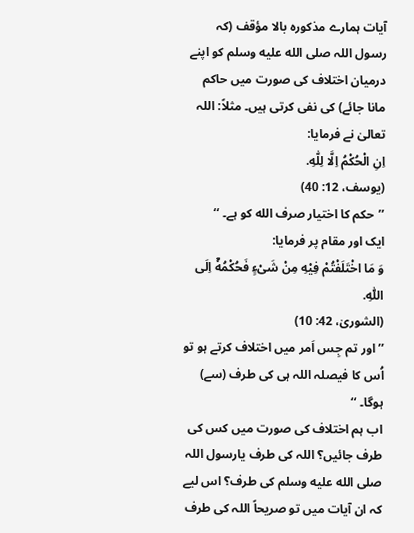آیات ہمارے مذکورہ بالا مؤقف (کہ رسول اللہ صلى الله عليه وسلم کو اپنے درمیان اختلاف کی صورت میں حاکم مانا جائے) کی نفی کرتی ہیں۔ مثلاً: اللہ تعالیٰ نے فرمایا:
اِنِ الْحُكْمُ اِلَّا لِلّٰهِ.
(یوسف، 12: 40)
’’حکم کا اختیار صرف الله کو ہے۔ ‘‘
ایک اور مقام پر فرمایا:
وَ مَا اخْتَلَفْتُمْ فِیْهِ مِنْ شَیْءٍ فَحُكْمُهٗۤ اِلَی اللّٰهِ.
(الشوریٰ، 42: 10)
’’اور تم جِس اَمر میں اختلاف کرتے ہو تو اُس کا فیصلہ اللہ ہی کی طرف (سے) ہوگا۔ ‘‘
اب ہم اختلاف کی صورت میں کس کی طرف جائیں؟ اللہ کی طرف یارسول اللہ صلى الله عليه وسلم کی طرف؟ اس لیے کہ ان آیات میں تو صریحاً اللہ کی طرف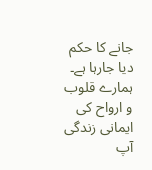جانے کا حکم دیا جارہا ہے۔
ہمارے قلوب و ارواح کی ایمانی زندگی آپ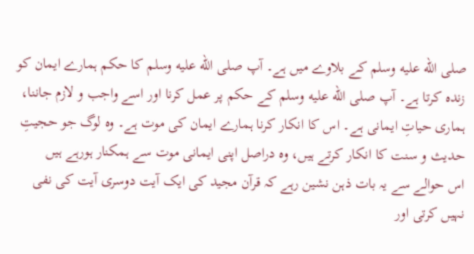صلى الله عليه وسلم کے بلاوے میں ہے۔ آپ صلى الله عليه وسلم کا حکم ہمارے ایمان کو زندہ کرتا ہے۔ آپ صلى الله عليه وسلم کے حکم پر عمل کرنا اور اسے واجب و لازم جاننا، ہماری حیاتِ ایمانی ہے۔ اس کا انکار کرنا ہمارے ایمان کی موت ہے۔ وہ لوگ جو حجیتِ حدیث و سنت کا انکار کرتے ہیں، وہ دراصل اپنی ایمانی موت سے ہمکنار ہورہے ہیں
اس حوالے سے یہ بات ذہن نشین رہے کہ قرآن مجید کی ایک آیت دوسری آیت کی نفی نہیں کرتی اور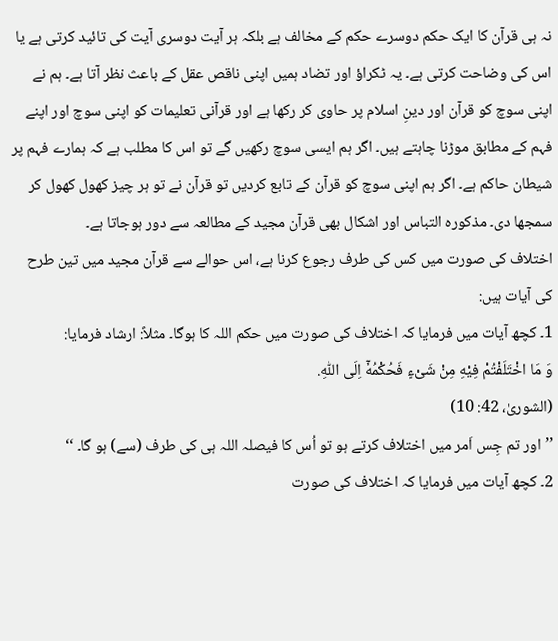نہ ہی قرآن کا ایک حکم دوسرے حکم کے مخالف ہے بلکہ ہر آیت دوسری آیت کی تائید کرتی ہے یا اس کی وضاحت کرتی ہے۔ یہ ٹکراؤ اور تضاد ہمیں اپنی ناقص عقل کے باعث نظر آتا ہے۔ ہم نے اپنی سوچ کو قرآن اور دینِ اسلام پر حاوی کر رکھا ہے اور قرآنی تعلیمات کو اپنی سوچ اور اپنے فہم کے مطابق موڑنا چاہتے ہیں۔ اگر ہم ایسی سوچ رکھیں گے تو اس کا مطلب ہے کہ ہمارے فہم پر شیطان حاکم ہے۔ اگر ہم اپنی سوچ کو قرآن کے تابع کردیں تو قرآن نے تو ہر چیز کھول کھول کر سمجھا دی۔ مذکورہ التباس اور اشکال بھی قرآن مجید کے مطالعہ سے دور ہوجاتا ہے۔
اختلاف کی صورت میں کس کی طرف رجوع کرنا ہے، اس حوالے سے قرآن مجید میں تین طرح کی آیات ہیں:
1۔ کچھ آیات میں فرمایا کہ اختلاف کی صورت میں حکم اللہ کا ہوگا۔ مثلاً: ارشاد فرمایا:
وَ مَا اخْتَلَفْتُمْ فِیْهِ مِنْ شَیْءٍ فَحُكْمُهٗۤ اِلَی اللّٰهِ.
(الشوریٰ، 42: 10)
’’اور تم جِس اَمر میں اختلاف کرتے ہو تو اُس کا فیصلہ اللہ ہی کی طرف (سے) ہو گا۔ ‘‘
2۔ کچھ آیات میں فرمایا کہ اختلاف کی صورت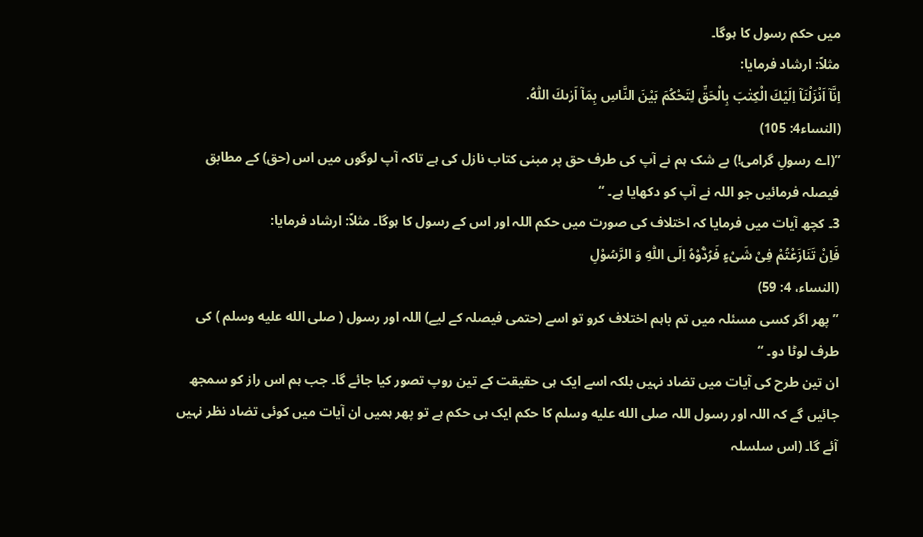میں حکم رسول کا ہوگا۔
مثلاً: ارشاد فرمایا:
اِنَّاۤ اَنْزَلْنَاۤ اِلَیْكَ الْكِتٰبَ بِالْحَقِّ لِتَحْكُمَ بَیْنَ النَّاسِ بِمَاۤ اَرٰىكَ اللّٰهُ.
(النساء4: 105)
’’(اے رسولِ گرامی!) بے شک ہم نے آپ کی طرف حق پر مبنی کتاب نازل کی ہے تاکہ آپ لوگوں میں اس (حق) کے مطابق فیصلہ فرمائیں جو اللہ نے آپ کو دکھایا ہے۔ ‘‘
3۔ کچھ آیات میں فرمایا کہ اختلاف کی صورت میں حکم اللہ اور اس کے رسول کا ہوگا۔ مثلاً: ارشاد فرمایا:
فَاِنْ تَنَازَعْتُمْ فِیْ شَیْءٍ فَرُدُّوْهُ اِلَی اللّٰهِ وَ الرَّسُوْلِ
(النساء، 4: 59)
’’ پھر اگر کسی مسئلہ میں تم باہم اختلاف کرو تو اسے (حتمی فیصلہ کے لیے) اللہ اور رسول ( صلى الله عليه وسلم ) کی طرف لوٹا دو۔ ‘‘
ان تین طرح کی آیات میں تضاد نہیں بلکہ اسے ایک ہی حقیقت کے تین روپ تصور کیا جائے گا۔ جب ہم اس راز کو سمجھ جائیں گے کہ اللہ اور رسول اللہ صلى الله عليه وسلم کا حکم ایک ہی حکم ہے تو پھر ہمیں ان آیات میں کوئی تضاد نظر نہیں آئے گا۔ (اس سلسلہ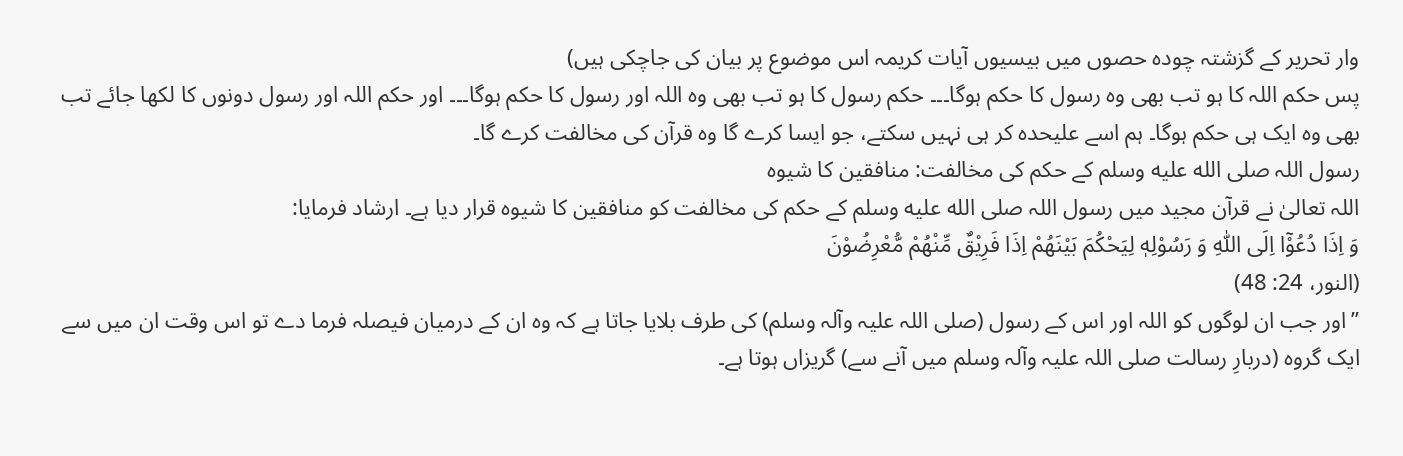وار تحریر کے گزشتہ چودہ حصوں میں بیسیوں آیات کریمہ اس موضوع پر بیان کی جاچکی ہیں)
پس حکم اللہ کا ہو تب بھی وہ رسول کا حکم ہوگا۔۔۔ حکم رسول کا ہو تب بھی وہ اللہ اور رسول کا حکم ہوگا۔۔۔ اور حکم اللہ اور رسول دونوں کا لکھا جائے تب بھی وہ ایک ہی حکم ہوگا۔ ہم اسے علیحدہ کر ہی نہیں سکتے، جو ایسا کرے گا وہ قرآن کی مخالفت کرے گا۔
رسول اللہ صلى الله عليه وسلم کے حکم کی مخالفت: منافقین کا شیوہ
اللہ تعالیٰ نے قرآن مجید میں رسول اللہ صلى الله عليه وسلم کے حکم کی مخالفت کو منافقین کا شیوہ قرار دیا ہے۔ ارشاد فرمایا:
وَ اِذَا دُعُوْۤا اِلَی اللّٰهِ وَ رَسُوْلِهٖ لِیَحْكُمَ بَیْنَهُمْ اِذَا فَرِیْقٌ مِّنْهُمْ مُّعْرِضُوْنَ
(النور، 24: 48)
’’اور جب ان لوگوں کو اللہ اور اس کے رسول (صلی اللہ علیہ وآلہ وسلم) کی طرف بلایا جاتا ہے کہ وہ ان کے درمیان فیصلہ فرما دے تو اس وقت ان میں سے ایک گروہ (دربارِ رسالت صلی اللہ علیہ وآلہ وسلم میں آنے سے) گریزاں ہوتا ہے۔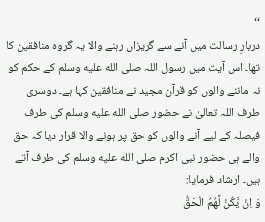‘‘
دربارِ رسالت میں آنے سے گریزاں رہنے والا یہ گروہ منافقین کا تھا۔ اس آیت میں رسول اللہ صلى الله عليه وسلم کے حکم کو نہ ماننے والوں کو قرآن مجید نے منافقین کہا ہے۔ دوسری طرف اللہ تعالیٰ نے حضور صلى الله عليه وسلم کی طرف فیصلہ کے لیے آنے والوں کو حق پر ہونے والا قرار دیا کہ حق والے ہی حضور نبی اکرم صلى الله عليه وسلم کی طرف آتے ہیں۔ ارشاد فرمایا:
وَ اِنْ یَّكُنْ لَّهُمُ الْحَقُّ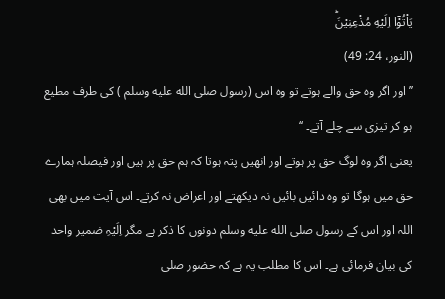یَاْتُوْۤا اِلَیْهِ مُذْعِنِیْنَؕ
(النور، 24: 49)
’’اور اگر وہ حق والے ہوتے تو وہ اس (رسول صلى الله عليه وسلم ) کی طرف مطیع ہو کر تیزی سے چلے آتے۔ ‘‘
یعنی اگر وہ لوگ حق پر ہوتے اور انھیں پتہ ہوتا کہ ہم حق پر ہیں اور فیصلہ ہمارے حق میں ہوگا تو وہ دائیں بائیں نہ دیکھتے اور اعراض نہ کرتے۔ اس آیت میں بھی اللہ اور اس کے رسول صلى الله عليه وسلم دونوں کا ذکر ہے مگر اِلَیْہِ ضمیر واحد کی بیان فرمائی ہے۔ اس کا مطلب یہ ہے کہ حضور صلى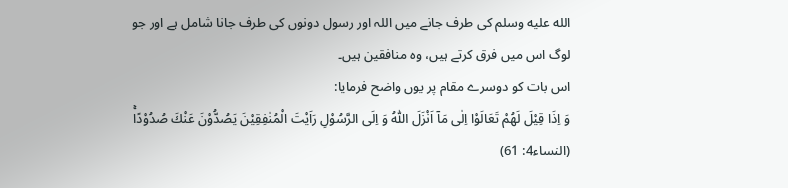الله عليه وسلم کی طرف جانے میں اللہ اور رسول دونوں کی طرف جانا شامل ہے اور جو لوگ اس میں فرق کرتے ہیں، وہ منافقین ہیں۔
اس بات کو دوسرے مقام پر یوں واضح فرمایا:
وَ اِذَا قِیْلَ لَهُمْ تَعَالَوْا اِلٰی مَاۤ اَنْزَلَ اللّٰهُ وَ اِلَی الرَّسُوْلِ رَاَیْتَ الْمُنٰفِقِیْنَ یَصُدُّوْنَ عَنْكَ صُدُوْدًاۚ
(النساء4: 61)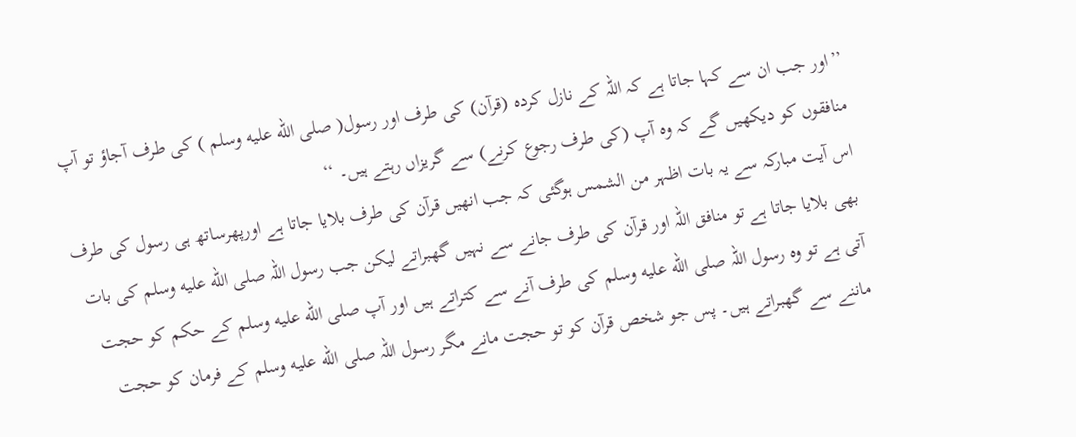’’اور جب ان سے کہا جاتا ہے کہ اللہ کے نازل کردہ (قرآن) کی طرف اور رسول( صلى الله عليه وسلم ) کی طرف آجاؤ تو آپ منافقوں کو دیکھیں گے کہ وہ آپ (کی طرف رجوع کرنے) سے گریزاں رہتے ہیں۔ ‘‘
اس آیت مبارکہ سے یہ بات اظہر من الشمس ہوگئی کہ جب انھیں قرآن کی طرف بلایا جاتا ہے اورپھرساتھ ہی رسول کی طرف بھی بلایا جاتا ہے تو منافق اللہ اور قرآن کی طرف جانے سے نہیں گھبراتے لیکن جب رسول اللہ صلى الله عليه وسلم کی بات آتی ہے تو وہ رسول اللہ صلى الله عليه وسلم کی طرف آنے سے کتراتے ہیں اور آپ صلى الله عليه وسلم کے حکم کو حجت ماننے سے گھبراتے ہیں۔ پس جو شخص قرآن کو تو حجت مانے مگر رسول اللہ صلى الله عليه وسلم کے فرمان کو حجت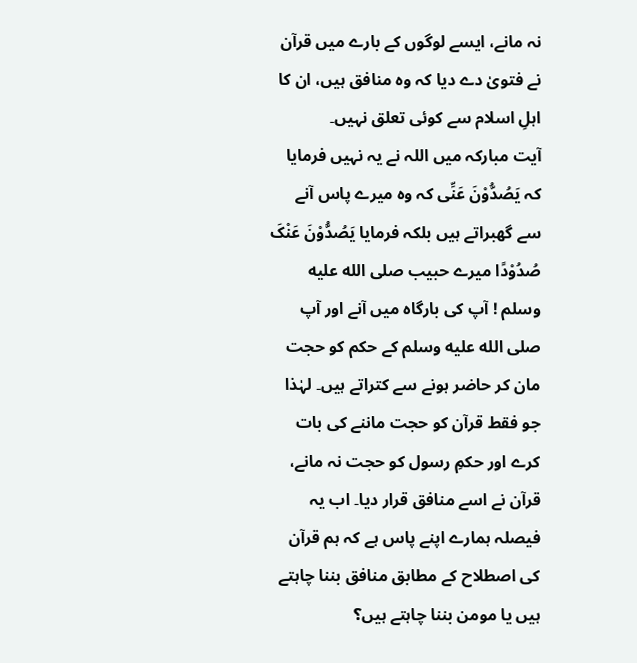نہ مانے، ایسے لوگوں کے بارے میں قرآن نے فتویٰ دے دیا کہ وہ منافق ہیں، ان کا اہلِ اسلام سے کوئی تعلق نہیں۔
آیت مبارکہ میں اللہ نے یہ نہیں فرمایا کہ یَصُدُّوْنَ عَنِّی کہ وہ میرے پاس آنے سے گھبراتے ہیں بلکہ فرمایا یَصُدُّوْنَ عَنْکَ صُدُوْدًا میرے حبیب صلى الله عليه وسلم ! آپ کی بارگاہ میں آنے اور آپ صلى الله عليه وسلم کے حکم کو حجت مان کر حاضر ہونے سے کتراتے ہیں۔ لہٰذا جو فقط قرآن کو حجت ماننے کی بات کرے اور حکمِ رسول کو حجت نہ مانے، قرآن نے اسے منافق قرار دیا۔ اب یہ فیصلہ ہمارے اپنے پاس ہے کہ ہم قرآن کی اصطلاح کے مطابق منافق بننا چاہتے ہیں یا مومن بننا چاہتے ہیں؟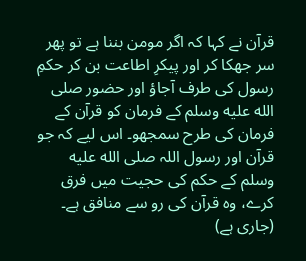قرآن نے کہا کہ اگر مومن بننا ہے تو پھر سر جھکا کر اور پیکرِ اطاعت بن کر حکمِ رسول کی طرف آجاؤ اور حضور صلى الله عليه وسلم کے فرمان کو قرآن کے فرمان کی طرح سمجھو۔ اس لیے کہ جو قرآن اور رسول اللہ صلى الله عليه وسلم کے حکم کی حجیت میں فرق کرے، وہ قرآن کی رو سے منافق ہے۔
(جاری ہے)